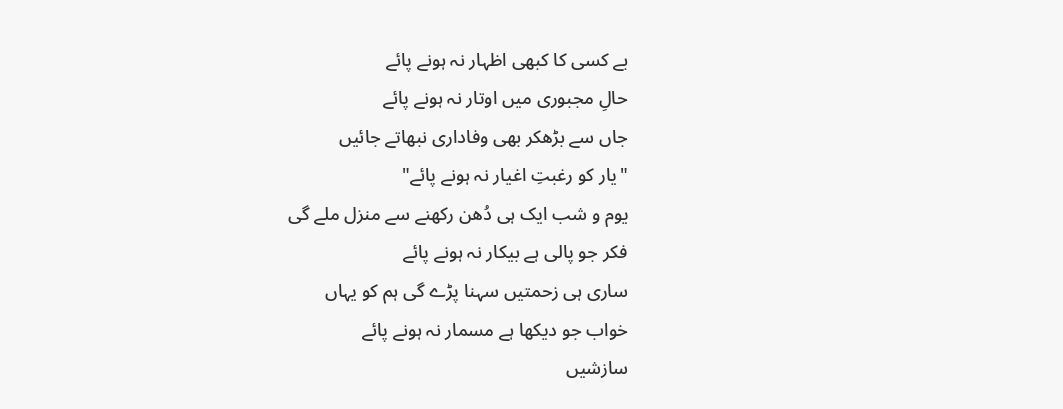بے کسی کا کبھی اظہار نہ ہونے پائے
حالِ مجبوری میں اوتار نہ ہونے پائے
جاں سے بڑھکر بھی وفاداری نبھاتے جائیں
"یار کو رغبتِ اغیار نہ ہونے پائے"
یوم و شب ایک ہی دُھن رکھنے سے منزل ملے گی
فکر جو پالی ہے بیکار نہ ہونے پائے
ساری ہی زحمتیں سہنا پڑے گی ہم کو یہاں
خواب جو دیکھا ہے مسمار نہ ہونے پائے
سازشیں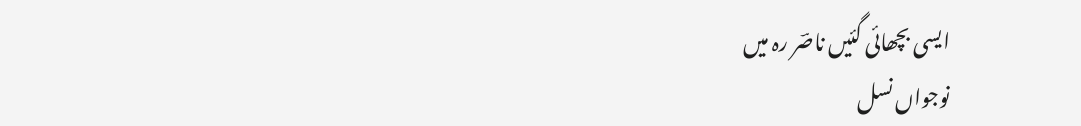ایسی بچھائی گئیں ناصؔر رہ میں
نوجواں نسل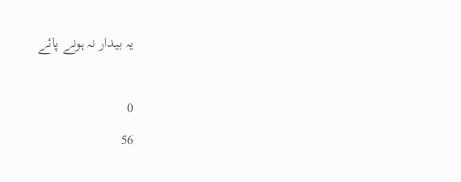یہ بیدار نہ ہونے پائے

0
56